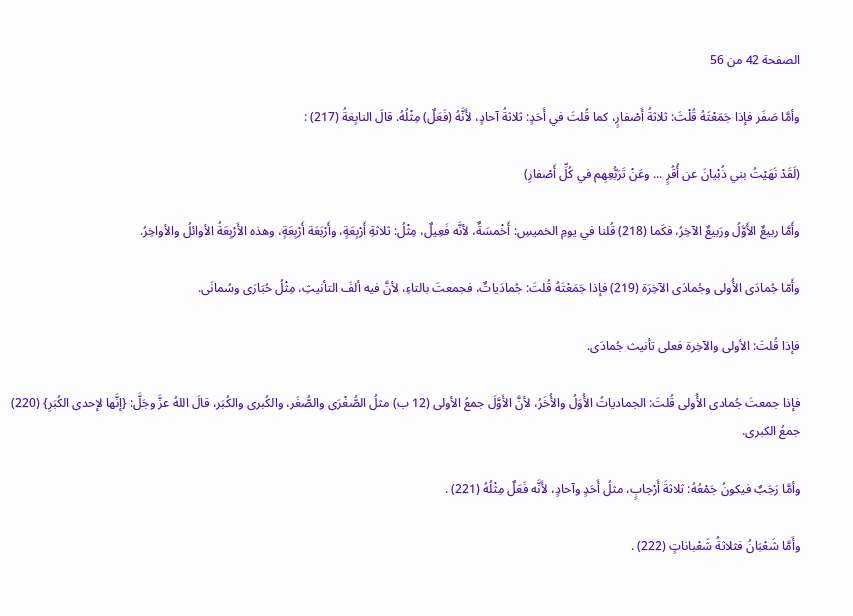الصفحة 42 من 56

وأمَّا صَفَر فإذا جَمَعْتَهُ قُلْتَ: ثلاثةُ أَصْفارٍ، كما قُلتَ في أَحَدٍ: ثلاثةُ آحادٍ، لأَنَّهُ (فَعَلٌ) مِثْلُهُ. قالَ النابِغةُ (217) :

(لَقَدْ نَهَيْتُ بني ذُبْيانَ عن أُقُرٍ ... وعَنْ تَرَبُّعِهِم في كُلِّ أَصْفارِ)

وأَمَّا ربيعٌ الأَوَّلُ ورَبيعٌ الآخِرُ، فكَما (218) قُلنا في يومِ الخميسِ: أَخْمسَةٌ، لأنَّه فَعِيلٌ، مِثْلُ: ثلاثةِ أَرْبِعَةٍ، وأَرْبَعَة أَرْبِعَةٍ، وهذه الأَرْبِعَةُ الأوائلُ والأواخِرُ.

وأَمّا جُمادَى الأُولى وجُمادَى الآخِرَة (219) فإذا جَمَعْتَهُ قُلتَ: جُمادَياتٌ، فجمعتَ بالتاءِ، لأنَّ فيه ألفَ التأنيثِ، مِثْلُ حُبَارَى وسُمانَى.

فإذا قُلتَ: الأولى والآخِرة فعلى تأنيث جُمادَى.

فإذا جمعتَ جُمادى الأُولى قُلتَ: الجمادياتُ الأُوَلُ والأُخَرُ، لأنَّ الأَوَّلَ جمعُ الأولى (12 ب) مثلُ الصُّغْرَى والصُّغَر، والكُبرى والكُبَر، قالَ اللهُ عزَّ وجَلَّ: {إنَّها لإحدى الكُبَرِ} (220) جمعُ الكبرى.

وأمَّا رَجَبٌ فيكونُ جَمْعُهُ: ثلاثةَ أَرْجابٍ، مثلُ أَحَدٍ وآحادٍ، لأَنَّه فَعَلٌ مِثْلُهُ (221) .

وأَمَّا شَعْبَانُ فثلاثةُ شَعْباناتٍ (222) .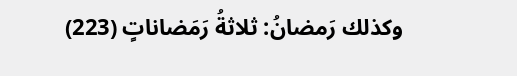وكذلك رَمضانُ: ثلاثةُ رَمَضاناتٍ (223)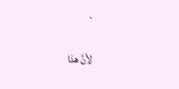.

لأنَّ هذا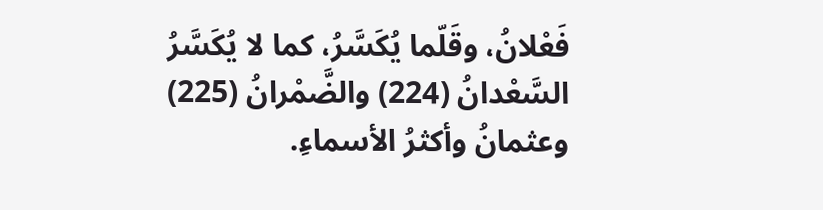فَعْلانُ، وقَلّما يُكَسَّرُ، كما لا يُكَسَّرُ السَّعْدانُ (224) والضَّمْرانُ (225) وعثمانُ وأكثرُ الأسماءِ.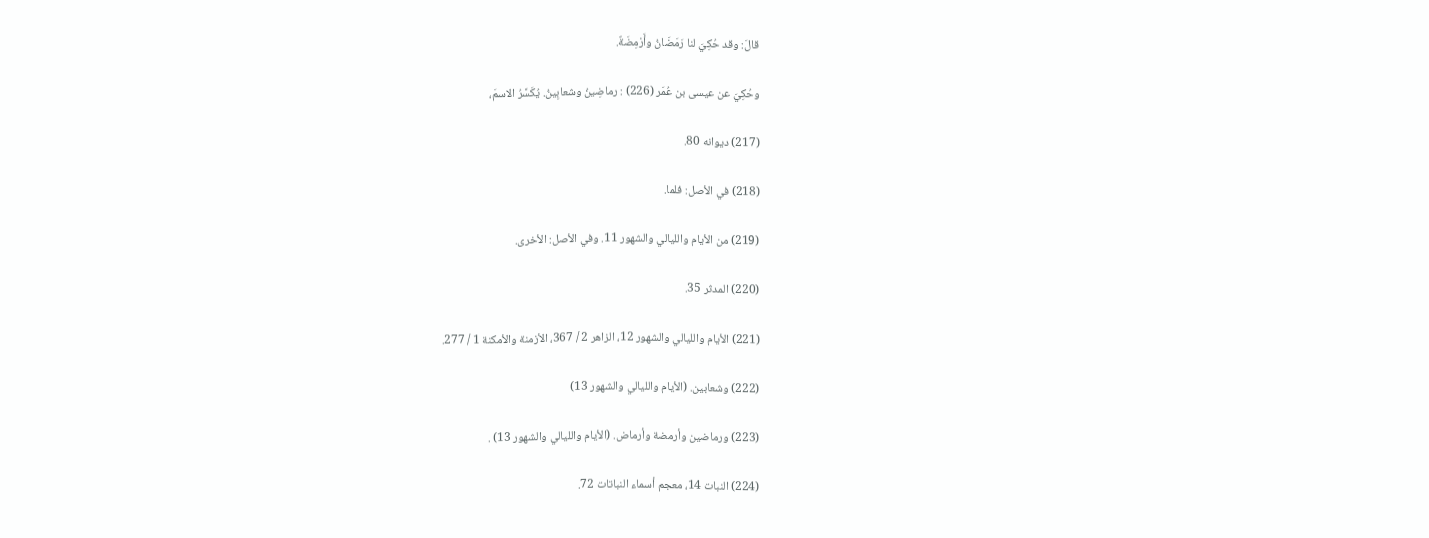قالَ: وقد حُكِيَ لنا رَمَضَانُ وأَرْمِضَةٌ.

وحُكِيَ عن عيسى بن عُمَر (226) : رماضِينُ وشعابِينُ. يُكَسَّرُ الاسمَ،

(217) ديوانه 80.

(218) في الأصل: فلما.

(219) من الأيام والليالي والشهور 11. وفي الأصل: الأخرى.

(220) المدثر 35.

(221) الأيام والليالي والشهور 12، الزاهر 2 / 367، الأزمنة والأمكنة 1 / 277.

(222) وشعابين. (الأيام والليالي والشهور 13)

(223) ورماضين وأرمضة وأرماض. (الأيام والليالي والشهور 13) .

(224) النبات 14، معجم أسماء النباتات 72.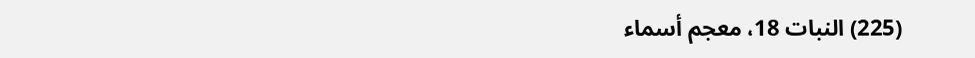(225) النبات 18، معجم أسماء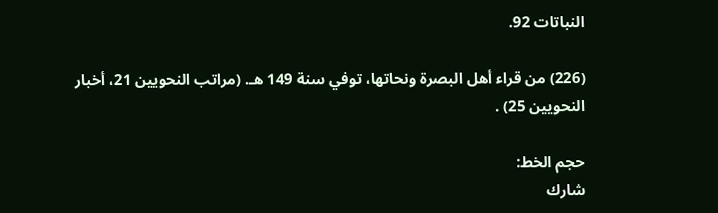النباتات 92.

(226) من قراء أهل البصرة ونحاتها، توفي سنة 149 هـ. (مراتب النحويين 21، أخبار النحويين 25) .

حجم الخط:
شارك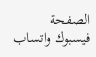الصفحة
فيسبوك واتساب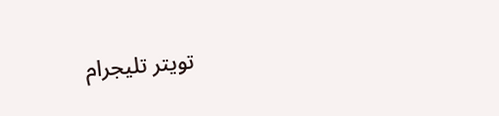تويتر تليجرام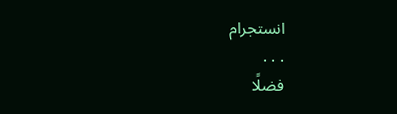انستجرام
. . .
فضلًا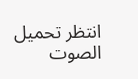انتظر تحميل الصوت